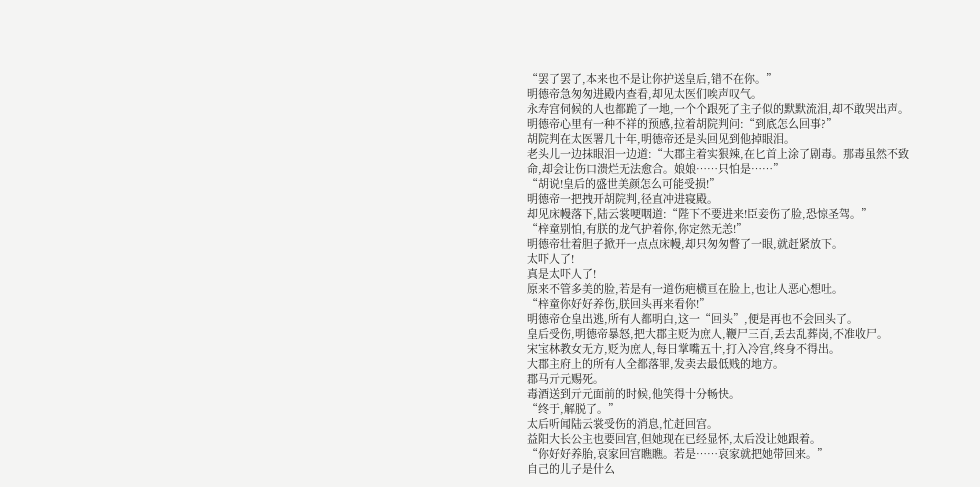“罢了罢了,本来也不是让你护送皇后,错不在你。”
明德帝急匆匆进殿内查看,却见太医们唉声叹气。
永寿宫伺候的人也都跪了一地,一个个跟死了主子似的默默流泪,却不敢哭出声。
明德帝心里有一种不祥的预感,拉着胡院判问:“到底怎么回事?”
胡院判在太医署几十年,明德帝还是头回见到他掉眼泪。
老头儿一边抹眼泪一边道:“大郡主着实狠辣,在匕首上涂了剧毒。那毒虽然不致命,却会让伤口溃烂无法愈合。娘娘……只怕是……”
“胡说!皇后的盛世美颜怎么可能受损!”
明德帝一把拽开胡院判,径直冲进寝殿。
却见床幔落下,陆云裳哽咽道:“陛下不要进来!臣妾伤了脸,恐惊圣驾。”
“梓童别怕,有朕的龙气护着你,你定然无恙!”
明德帝壮着胆子掀开一点点床幔,却只匆匆瞥了一眼,就赶紧放下。
太吓人了!
真是太吓人了!
原来不管多美的脸,若是有一道伤疤横亘在脸上,也让人恶心想吐。
“梓童你好好养伤,朕回头再来看你!”
明德帝仓皇出逃,所有人都明白,这一“回头”,便是再也不会回头了。
皇后受伤,明德帝暴怒,把大郡主贬为庶人,鞭尸三百,丢去乱葬岗,不准收尸。
宋宝林教女无方,贬为庶人,每日掌嘴五十,打入冷宫,终身不得出。
大郡主府上的所有人全都落罪,发卖去最低贱的地方。
郡马亓元赐死。
毒酒送到亓元面前的时候,他笑得十分畅快。
“终于,解脱了。”
太后听闻陆云裳受伤的消息,忙赶回宫。
益阳大长公主也要回宫,但她现在已经显怀,太后没让她跟着。
“你好好养胎,哀家回宫瞧瞧。若是……哀家就把她带回来。”
自己的儿子是什么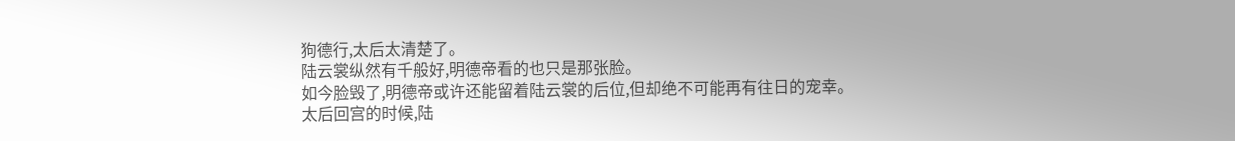狗德行,太后太清楚了。
陆云裳纵然有千般好,明德帝看的也只是那张脸。
如今脸毁了,明德帝或许还能留着陆云裳的后位,但却绝不可能再有往日的宠幸。
太后回宫的时候,陆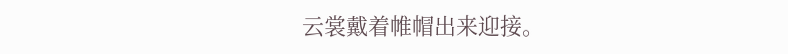云裳戴着帷帽出来迎接。